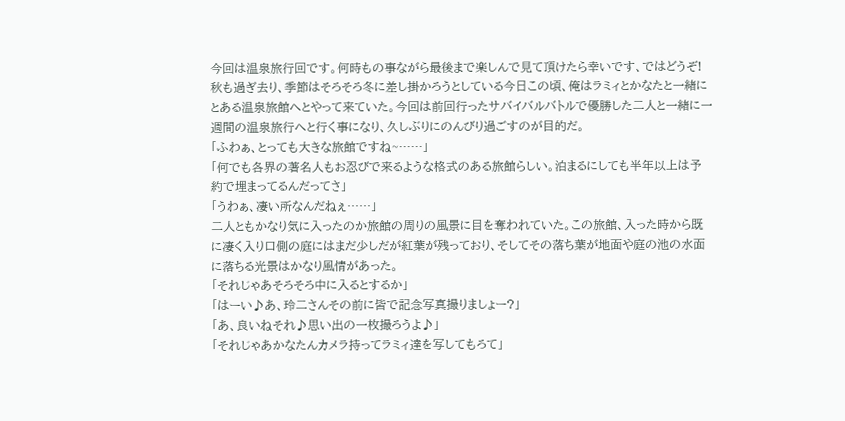今回は温泉旅行回です。何時もの事ながら最後まで楽しんで見て頂けたら幸いです、ではどうぞ!
秋も過ぎ去り、季節はそろそろ冬に差し掛かろうとしている今日この頃、俺はラミィとかなたと一緒にとある温泉旅館へとやって来ていた。今回は前回行ったサバイバルバトルで優勝した二人と一緒に一週間の温泉旅行へと行く事になり、久しぶりにのんびり過ごすのが目的だ。
「ふわぁ、とっても大きな旅館ですね~……」
「何でも各界の著名人もお忍びで来るような格式のある旅館らしい。泊まるにしても半年以上は予約で埋まってるんだってさ」
「うわぁ、凄い所なんだねぇ……」
二人ともかなり気に入ったのか旅館の周りの風景に目を奪われていた。この旅館、入った時から既に凄く入り口側の庭にはまだ少しだが紅葉が残っており、そしてその落ち葉が地面や庭の池の水面に落ちる光景はかなり風情があった。
「それじゃあそろそろ中に入るとするか」
「はーい♪あ、玲二さんその前に皆で記念写真撮りましょー?」
「あ、良いねそれ♪思い出の一枚撮ろうよ♪」
「それじゃあかなたんカメラ持ってラミィ達を写してもろて」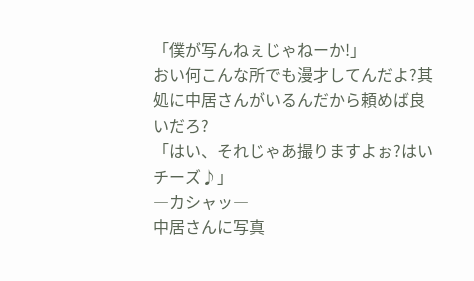「僕が写んねぇじゃねーか!」
おい何こんな所でも漫才してんだよ?其処に中居さんがいるんだから頼めば良いだろ?
「はい、それじゃあ撮りますよぉ?はいチーズ♪」
―カシャッ―
中居さんに写真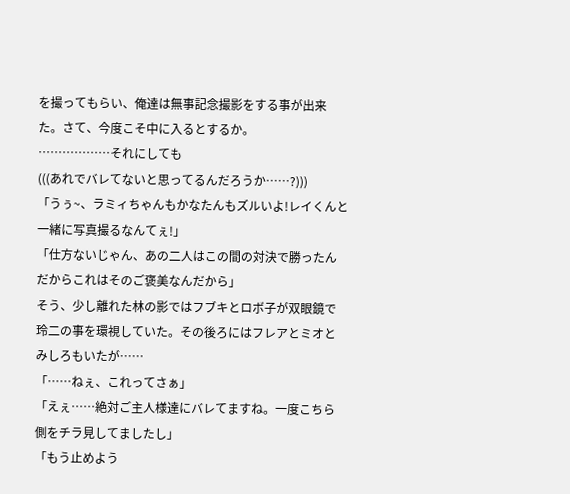を撮ってもらい、俺達は無事記念撮影をする事が出来た。さて、今度こそ中に入るとするか。
………………それにしても
(((あれでバレてないと思ってるんだろうか……?)))
「うぅ~、ラミィちゃんもかなたんもズルいよ!レイくんと一緒に写真撮るなんてぇ!」
「仕方ないじゃん、あの二人はこの間の対決で勝ったんだからこれはそのご褒美なんだから」
そう、少し離れた林の影ではフブキとロボ子が双眼鏡で玲二の事を環視していた。その後ろにはフレアとミオとみしろもいたが……
「……ねぇ、これってさぁ」
「えぇ……絶対ご主人様達にバレてますね。一度こちら側をチラ見してましたし」
「もう止めよう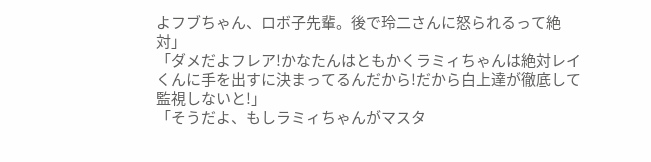よフブちゃん、ロボ子先輩。後で玲二さんに怒られるって絶対」
「ダメだよフレア!かなたんはともかくラミィちゃんは絶対レイくんに手を出すに決まってるんだから!だから白上達が徹底して監視しないと!」
「そうだよ、もしラミィちゃんがマスタ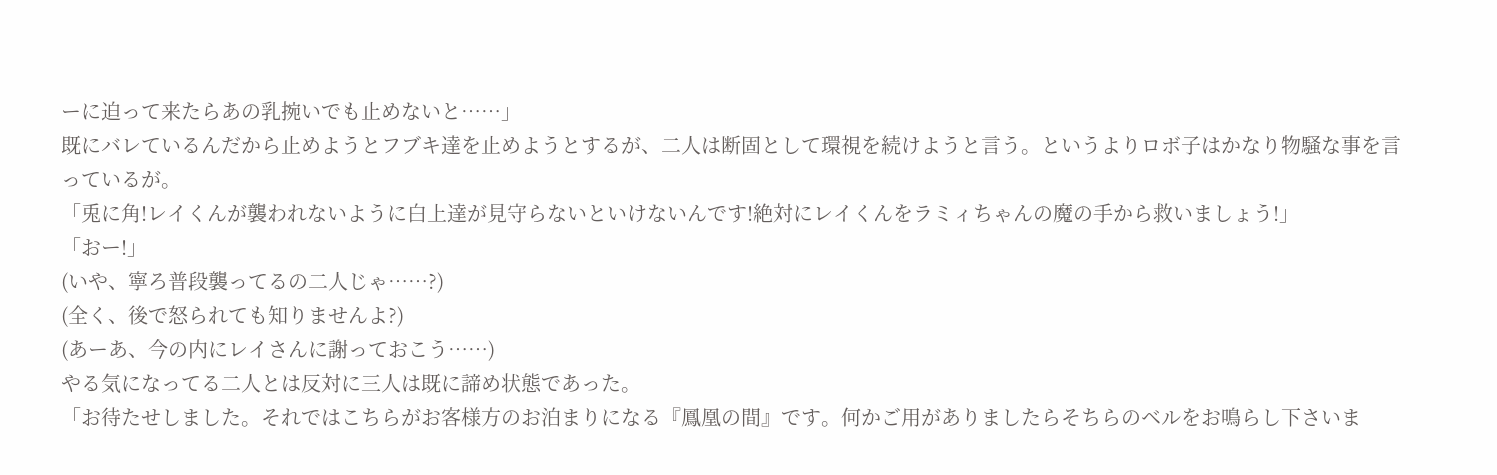ーに迫って来たらあの乳捥いでも止めないと……」
既にバレているんだから止めようとフブキ達を止めようとするが、二人は断固として環視を続けようと言う。というよりロボ子はかなり物騒な事を言っているが。
「兎に角!レイくんが襲われないように白上達が見守らないといけないんです!絶対にレイくんをラミィちゃんの魔の手から救いましょう!」
「おー!」
(いや、寧ろ普段襲ってるの二人じゃ……?)
(全く、後で怒られても知りませんよ?)
(あーあ、今の内にレイさんに謝っておこう……)
やる気になってる二人とは反対に三人は既に諦め状態であった。
「お待たせしました。それではこちらがお客様方のお泊まりになる『鳳凰の間』です。何かご用がありましたらそちらのベルをお鳴らし下さいま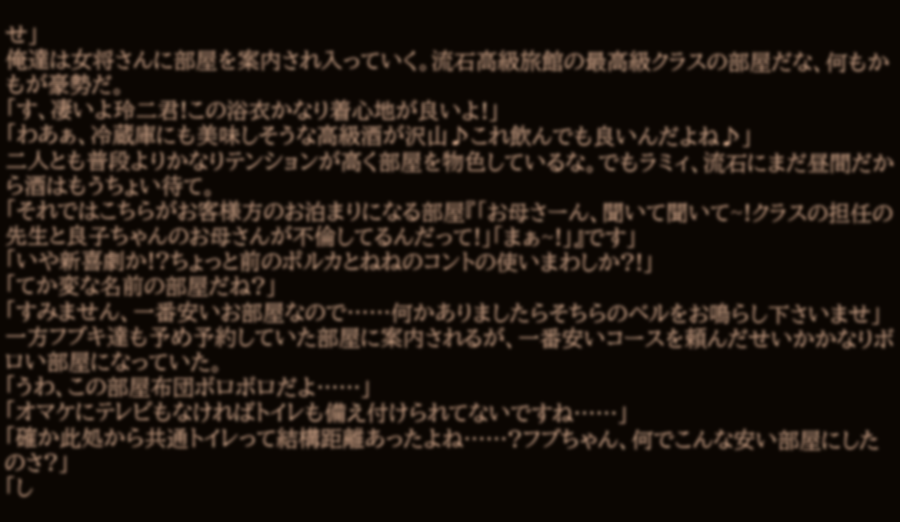せ」
俺達は女将さんに部屋を案内され入っていく。流石高級旅館の最高級クラスの部屋だな、何もかもが豪勢だ。
「す、凄いよ玲二君!この浴衣かなり着心地が良いよ!」
「わあぁ、冷蔵庫にも美味しそうな高級酒が沢山♪これ飲んでも良いんだよね♪」
二人とも普段よりかなりテンションが高く部屋を物色しているな。でもラミィ、流石にまだ昼間だから酒はもうちょい待て。
「それではこちらがお客様方のお泊まりになる部屋『「お母さーん、聞いて聞いて~!クラスの担任の先生と良子ちゃんのお母さんが不倫してるんだって!」「まぁ~!」』です」
「いや新喜劇か!?ちょっと前のポルカとねねのコントの使いまわしか?!」
「てか変な名前の部屋だね?」
「すみません、一番安いお部屋なので……何かありましたらそちらのベルをお鳴らし下さいませ」
一方フブキ達も予め予約していた部屋に案内されるが、一番安いコースを頼んだせいかかなりボロい部屋になっていた。
「うわ、この部屋布団ボロボロだよ……」
「オマケにテレビもなければトイレも備え付けられてないですね……」
「確か此処から共通トイレって結構距離あったよね……?フブちゃん、何でこんな安い部屋にしたのさ?」
「し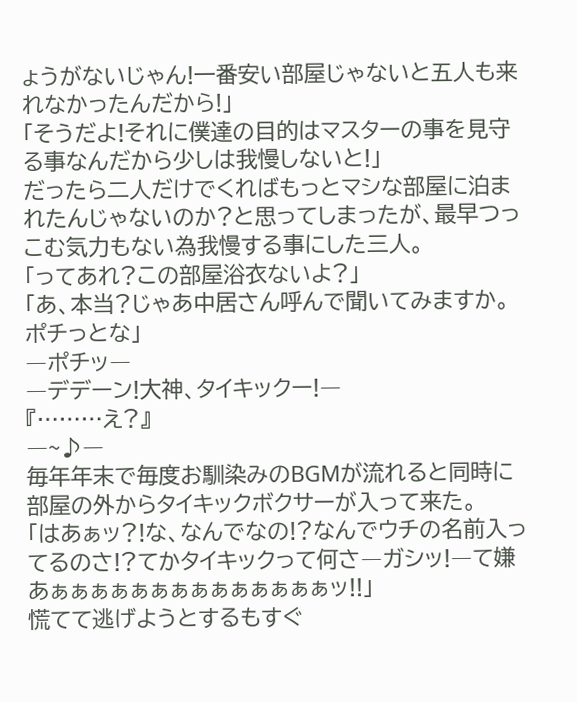ょうがないじゃん!一番安い部屋じゃないと五人も来れなかったんだから!」
「そうだよ!それに僕達の目的はマスターの事を見守る事なんだから少しは我慢しないと!」
だったら二人だけでくればもっとマシな部屋に泊まれたんじゃないのか?と思ってしまったが、最早つっこむ気力もない為我慢する事にした三人。
「ってあれ?この部屋浴衣ないよ?」
「あ、本当?じゃあ中居さん呼んで聞いてみますか。ポチっとな」
―ポチッ―
―デデーン!大神、タイキックー!―
『………え?』
―~♪―
毎年年末で毎度お馴染みのBGMが流れると同時に部屋の外からタイキックボクサーが入って来た。
「はあぁッ?!な、なんでなの!?なんでウチの名前入ってるのさ!?てかタイキックって何さ―ガシッ!―て嫌あぁぁぁぁぁぁぁぁぁぁぁぁぁぁッ!!」
慌てて逃げようとするもすぐ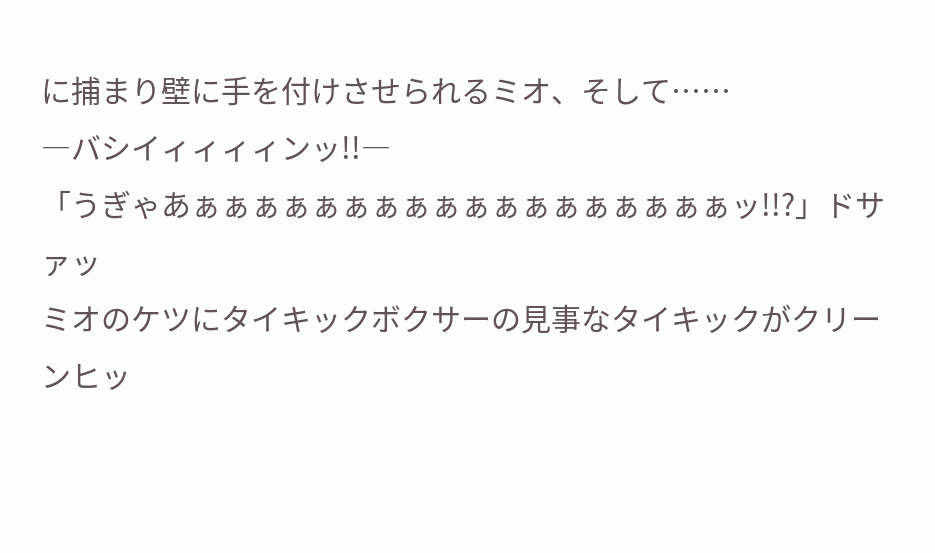に捕まり壁に手を付けさせられるミオ、そして……
―バシイィィィィンッ!!―
「うぎゃあぁぁぁぁぁぁぁぁぁぁぁぁぁぁぁぁぁぁッ!!?」ドサァッ
ミオのケツにタイキックボクサーの見事なタイキックがクリーンヒッ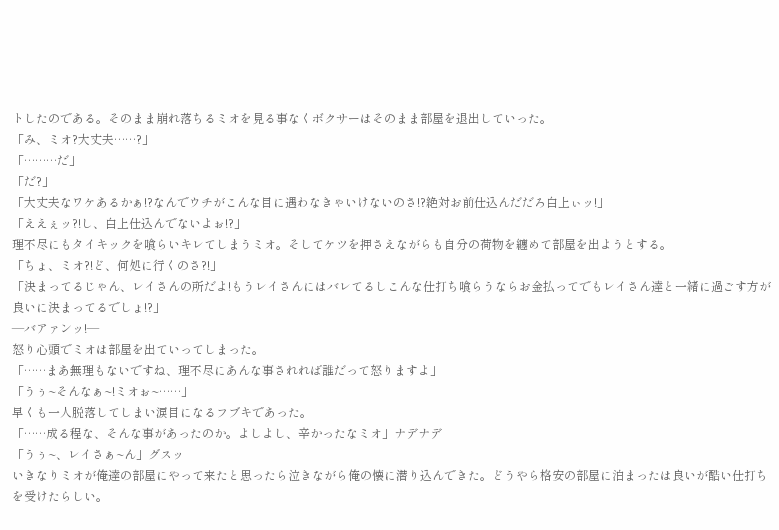トしたのである。そのまま崩れ落ちるミオを見る事なくボクサーはそのまま部屋を退出していった。
「み、ミオ?大丈夫……?」
「………だ」
「だ?」
「大丈夫なワケあるかぁ!?なんでウチがこんな目に遇わなきゃいけないのさ!?絶対お前仕込んだだろ白上ぃッ!」
「ええぇッ?!し、白上仕込んでないよぉ!?」
理不尽にもタイキックを喰らいキレてしまうミオ。そしてケツを押さえながらも自分の荷物を纏めて部屋を出ようとする。
「ちょ、ミオ?!ど、何処に行くのさ?!」
「決まってるじゃん、レイさんの所だよ!もうレイさんにはバレてるしこんな仕打ち喰らうならお金払ってでもレイさん達と一緒に過ごす方が良いに決まってるでしょ!?」
―バアァンッ!―
怒り心頭でミオは部屋を出ていってしまった。
「……まあ無理もないですね、理不尽にあんな事されれば誰だって怒りますよ」
「うぅ~そんなぁ~!ミオぉ~……」
早くも一人脱落してしまい涙目になるフブキであった。
「……成る程な、そんな事があったのか。よしよし、辛かったなミオ」ナデナデ
「うぅ~、レイさぁ~ん」グスッ
いきなりミオが俺達の部屋にやって来たと思ったら泣きながら俺の懐に潜り込んできた。どうやら格安の部屋に泊まったは良いが酷い仕打ちを受けたらしい。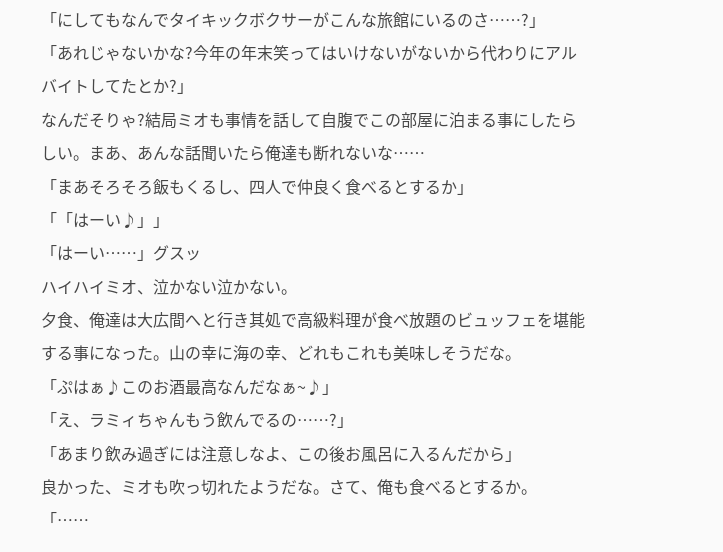「にしてもなんでタイキックボクサーがこんな旅館にいるのさ……?」
「あれじゃないかな?今年の年末笑ってはいけないがないから代わりにアルバイトしてたとか?」
なんだそりゃ?結局ミオも事情を話して自腹でこの部屋に泊まる事にしたらしい。まあ、あんな話聞いたら俺達も断れないな……
「まあそろそろ飯もくるし、四人で仲良く食べるとするか」
「「はーい♪」」
「はーい……」グスッ
ハイハイミオ、泣かない泣かない。
夕食、俺達は大広間へと行き其処で高級料理が食べ放題のビュッフェを堪能する事になった。山の幸に海の幸、どれもこれも美味しそうだな。
「ぷはぁ♪このお酒最高なんだなぁ~♪」
「え、ラミィちゃんもう飲んでるの……?」
「あまり飲み過ぎには注意しなよ、この後お風呂に入るんだから」
良かった、ミオも吹っ切れたようだな。さて、俺も食べるとするか。
「……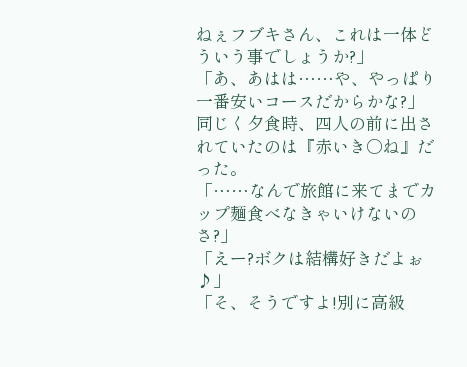ねぇフブキさん、これは一体どういう事でしょうか?」
「あ、あはは……や、やっぱり一番安いコースだからかな?」
同じく夕食時、四人の前に出されていたのは『赤いき○ね』だった。
「……なんで旅館に来てまでカップ麺食べなきゃいけないのさ?」
「えー?ボクは結構好きだよぉ♪」
「そ、そうですよ!別に高級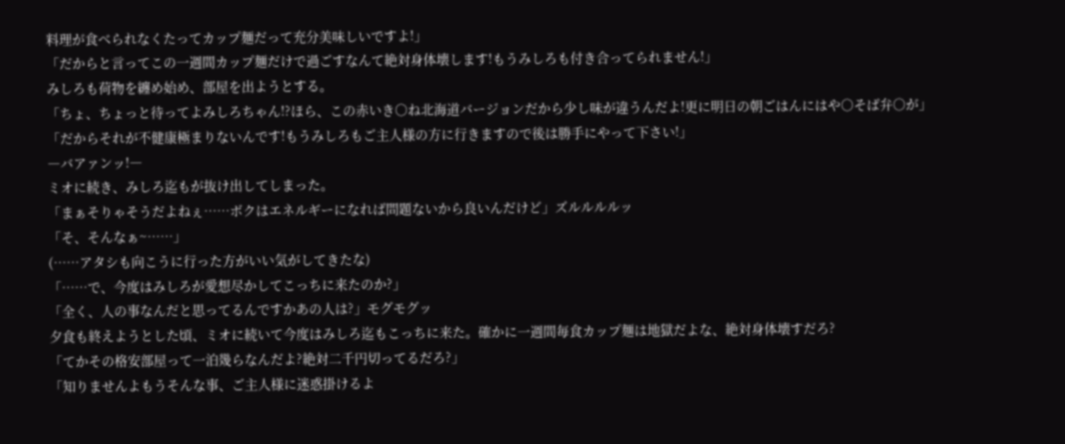料理が食べられなくたってカップ麺だって充分美味しいですよ!」
「だからと言ってこの一週間カップ麺だけで過ごすなんて絶対身体壊します!もうみしろも付き合ってられません!」
みしろも荷物を纏め始め、部屋を出ようとする。
「ちょ、ちょっと待ってよみしろちゃん!?ほら、この赤いき○ね北海道バージョンだから少し味が違うんだよ!更に明日の朝ごはんにはや○そば弁○が」
「だからそれが不健康極まりないんです!もうみしろもご主人様の方に行きますので後は勝手にやって下さい!」
―バアァンッ!―
ミオに続き、みしろ迄もが抜け出してしまった。
「まぁそりゃそうだよねぇ……ボクはエネルギーになれば問題ないから良いんだけど」ズルルルルッ
「そ、そんなぁ~……」
(……アタシも向こうに行った方がいい気がしてきたな)
「……で、今度はみしろが愛想尽かしてこっちに来たのか?」
「全く、人の事なんだと思ってるんですかあの人は?」モグモグッ
夕食も終えようとした頃、ミオに続いて今度はみしろ迄もこっちに来た。確かに一週間毎食カップ麺は地獄だよな、絶対身体壊すだろ?
「てかその格安部屋って一泊幾らなんだよ?絶対二千円切ってるだろ?」
「知りませんよもうそんな事、ご主人様に迷惑掛けるよ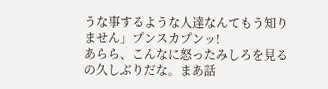うな事するような人達なんてもう知りません」プンスカプンッ!
あらら、こんなに怒ったみしろを見るの久しぶりだな。まあ話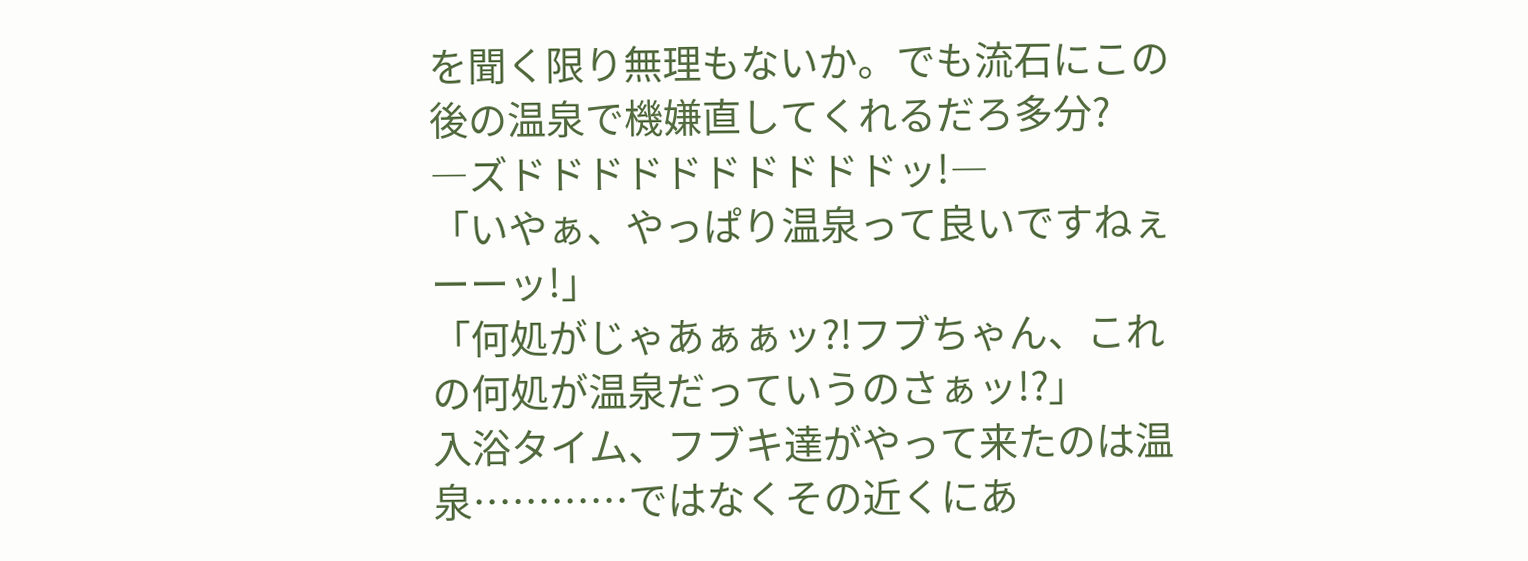を聞く限り無理もないか。でも流石にこの後の温泉で機嫌直してくれるだろ多分?
―ズドドドドドドドドドドッ!―
「いやぁ、やっぱり温泉って良いですねぇーーッ!」
「何処がじゃあぁぁッ?!フブちゃん、これの何処が温泉だっていうのさぁッ!?」
入浴タイム、フブキ達がやって来たのは温泉…………ではなくその近くにあ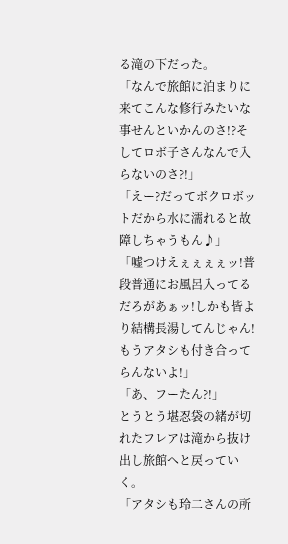る滝の下だった。
「なんで旅館に泊まりに来てこんな修行みたいな事せんといかんのさ!?そしてロボ子さんなんで入らないのさ?!」
「えー?だってボクロボットだから水に濡れると故障しちゃうもん♪」
「嘘つけえぇぇぇぇッ!普段普通にお風呂入ってるだろがあぁッ!しかも皆より結構長湯してんじゃん!もうアタシも付き合ってらんないよ!」
「あ、フーたん?!」
とうとう堪忍袋の緒が切れたフレアは滝から抜け出し旅館へと戻っていく。
「アタシも玲二さんの所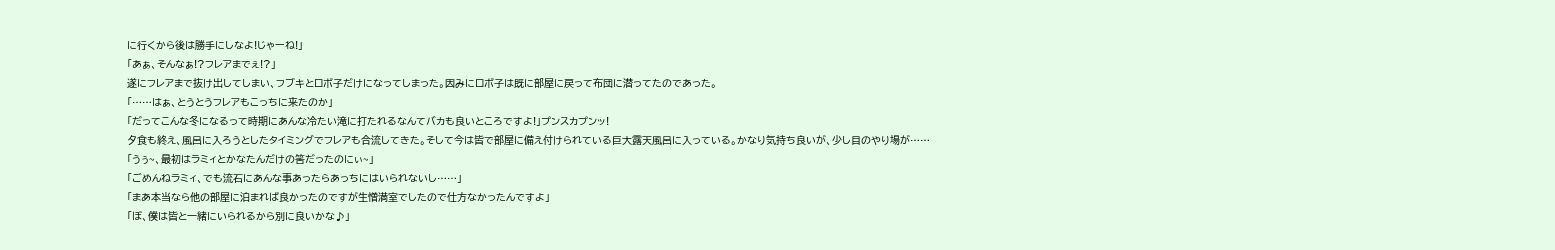に行くから後は勝手にしなよ!じゃーね!」
「あぁ、そんなぁ!?フレアまでぇ!?」
遂にフレアまで抜け出してしまい、フブキとロボ子だけになってしまった。因みにロボ子は既に部屋に戻って布団に潜ってたのであった。
「……はぁ、とうとうフレアもこっちに来たのか」
「だってこんな冬になるって時期にあんな冷たい滝に打たれるなんてバカも良いところですよ!」プンスカプンッ!
夕食も終え、風呂に入ろうとしたタイミングでフレアも合流してきた。そして今は皆で部屋に備え付けられている巨大露天風呂に入っている。かなり気持ち良いが、少し目のやり場が……
「うぅ~、最初はラミィとかなたんだけの筈だったのにぃ~」
「ごめんねラミィ、でも流石にあんな事あったらあっちにはいられないし……」
「まあ本当なら他の部屋に泊まれば良かったのですが生憎満室でしたので仕方なかったんですよ」
「ぼ、僕は皆と一緒にいられるから別に良いかな♪」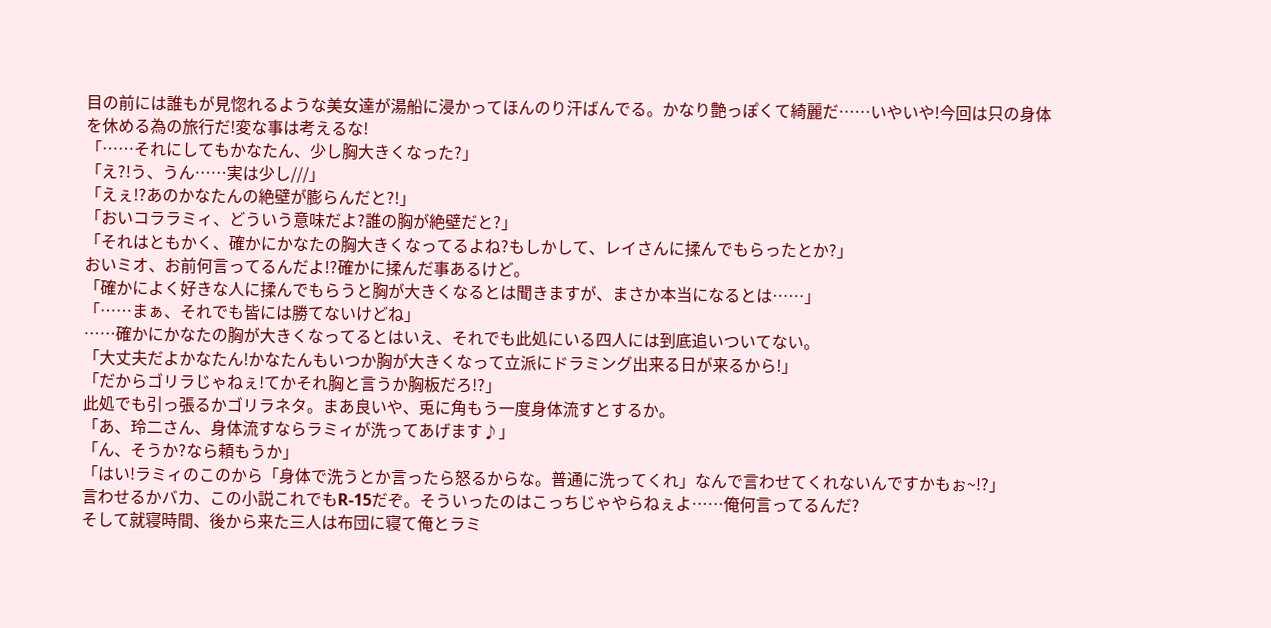目の前には誰もが見惚れるような美女達が湯船に浸かってほんのり汗ばんでる。かなり艶っぽくて綺麗だ……いやいや!今回は只の身体を休める為の旅行だ!変な事は考えるな!
「……それにしてもかなたん、少し胸大きくなった?」
「え?!う、うん……実は少し///」
「えぇ!?あのかなたんの絶壁が膨らんだと?!」
「おいコララミィ、どういう意味だよ?誰の胸が絶壁だと?」
「それはともかく、確かにかなたの胸大きくなってるよね?もしかして、レイさんに揉んでもらったとか?」
おいミオ、お前何言ってるんだよ!?確かに揉んだ事あるけど。
「確かによく好きな人に揉んでもらうと胸が大きくなるとは聞きますが、まさか本当になるとは……」
「……まぁ、それでも皆には勝てないけどね」
……確かにかなたの胸が大きくなってるとはいえ、それでも此処にいる四人には到底追いついてない。
「大丈夫だよかなたん!かなたんもいつか胸が大きくなって立派にドラミング出来る日が来るから!」
「だからゴリラじゃねぇ!てかそれ胸と言うか胸板だろ!?」
此処でも引っ張るかゴリラネタ。まあ良いや、兎に角もう一度身体流すとするか。
「あ、玲二さん、身体流すならラミィが洗ってあげます♪」
「ん、そうか?なら頼もうか」
「はい!ラミィのこのから「身体で洗うとか言ったら怒るからな。普通に洗ってくれ」なんで言わせてくれないんですかもぉ~!?」
言わせるかバカ、この小説これでもR-15だぞ。そういったのはこっちじゃやらねぇよ……俺何言ってるんだ?
そして就寝時間、後から来た三人は布団に寝て俺とラミ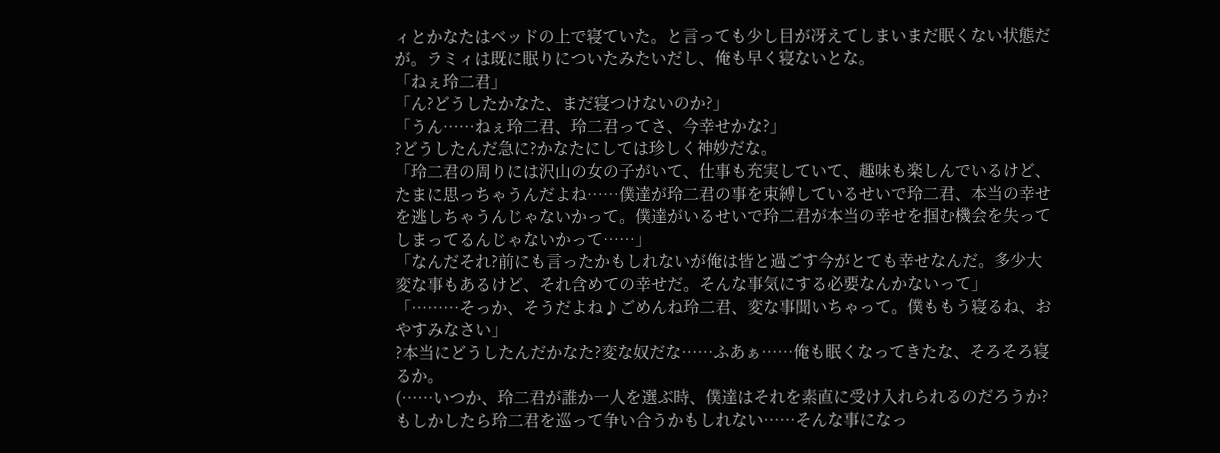ィとかなたはベッドの上で寝ていた。と言っても少し目が冴えてしまいまだ眠くない状態だが。ラミィは既に眠りについたみたいだし、俺も早く寝ないとな。
「ねぇ玲二君」
「ん?どうしたかなた、まだ寝つけないのか?」
「うん……ねぇ玲二君、玲二君ってさ、今幸せかな?」
?どうしたんだ急に?かなたにしては珍しく神妙だな。
「玲二君の周りには沢山の女の子がいて、仕事も充実していて、趣味も楽しんでいるけど、たまに思っちゃうんだよね……僕達が玲二君の事を束縛しているせいで玲二君、本当の幸せを逃しちゃうんじゃないかって。僕達がいるせいで玲二君が本当の幸せを掴む機会を失ってしまってるんじゃないかって……」
「なんだそれ?前にも言ったかもしれないが俺は皆と過ごす今がとても幸せなんだ。多少大変な事もあるけど、それ含めての幸せだ。そんな事気にする必要なんかないって」
「………そっか、そうだよね♪ごめんね玲二君、変な事聞いちゃって。僕ももう寝るね、おやすみなさい」
?本当にどうしたんだかなた?変な奴だな……ふあぁ……俺も眠くなってきたな、そろそろ寝るか。
(……いつか、玲二君が誰か一人を選ぶ時、僕達はそれを素直に受け入れられるのだろうか?もしかしたら玲二君を巡って争い合うかもしれない……そんな事になっ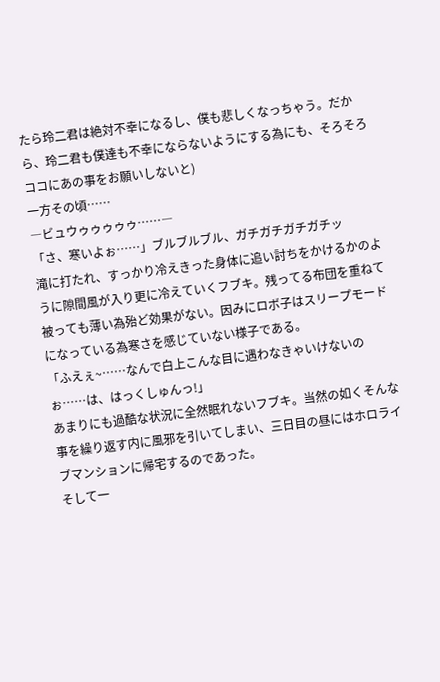たら玲二君は絶対不幸になるし、僕も悲しくなっちゃう。だから、玲二君も僕達も不幸にならないようにする為にも、そろそろココにあの事をお願いしないと)
一方その頃……
―ビュウゥゥゥゥゥ……―
「さ、寒いよぉ……」ブルブルブル、ガチガチガチガチッ
滝に打たれ、すっかり冷えきった身体に追い討ちをかけるかのように隙間風が入り更に冷えていくフブキ。残ってる布団を重ねて被っても薄い為殆ど効果がない。因みにロボ子はスリープモードになっている為寒さを感じていない様子である。
「ふえぇ~……なんで白上こんな目に遇わなきゃいけないのぉ……は、はっくしゅんっ!」
あまりにも過酷な状況に全然眠れないフブキ。当然の如くそんな事を繰り返す内に風邪を引いてしまい、三日目の昼にはホロライブマンションに帰宅するのであった。
そして一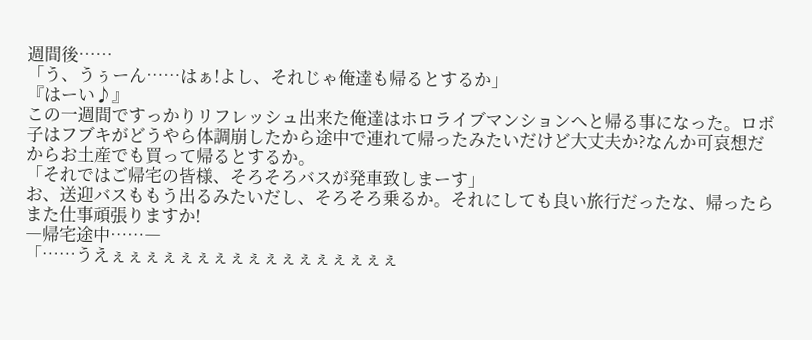週間後……
「う、うぅーん……はぁ!よし、それじゃ俺達も帰るとするか」
『はーい♪』
この一週間ですっかりリフレッシュ出来た俺達はホロライブマンションへと帰る事になった。ロボ子はフブキがどうやら体調崩したから途中で連れて帰ったみたいだけど大丈夫か?なんか可哀想だからお土産でも買って帰るとするか。
「それではご帰宅の皆様、そろそろバスが発車致しまーす」
お、送迎バスももう出るみたいだし、そろそろ乗るか。それにしても良い旅行だったな、帰ったらまた仕事頑張りますか!
―帰宅途中……―
「……うえぇぇぇぇぇぇぇぇぇぇぇぇぇぇぇぇぇ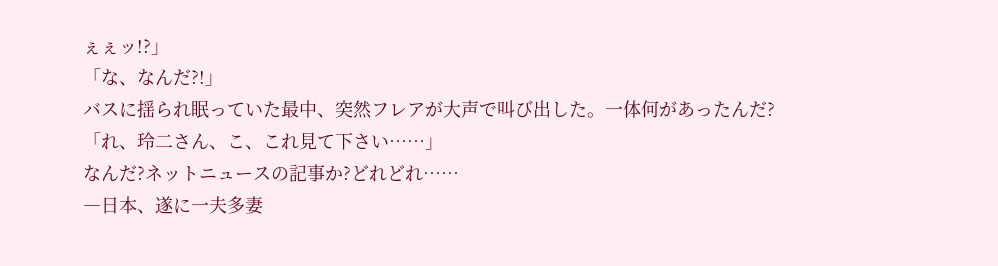ぇぇッ!?」
「な、なんだ?!」
バスに揺られ眠っていた最中、突然フレアが大声で叫び出した。一体何があったんだ?
「れ、玲二さん、こ、これ見て下さい……」
なんだ?ネットニュースの記事か?どれどれ……
―日本、遂に一夫多妻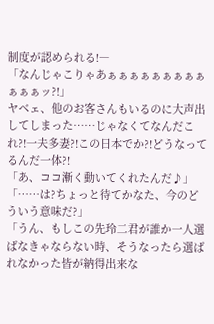制度が認められる!―
「なんじゃこりゃあぁぁぁぁぁぁぁぁぁぁぁぁッ?!」
ヤベェ、他のお客さんもいるのに大声出してしまった……じゃなくてなんだこれ?!一夫多妻?!この日本でか?!どうなってるんだ一体?!
「あ、ココ漸く動いてくれたんだ♪」
「……は?ちょっと待てかなた、今のどういう意味だ?」
「うん、もしこの先玲二君が誰か一人選ばなきゃならない時、そうなったら選ばれなかった皆が納得出来な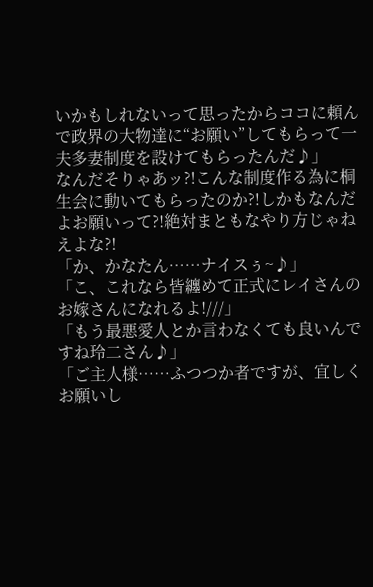いかもしれないって思ったからココに頼んで政界の大物達に“お願い”してもらって一夫多妻制度を設けてもらったんだ♪」
なんだそりゃあッ?!こんな制度作る為に桐生会に動いてもらったのか?!しかもなんだよお願いって?!絶対まともなやり方じゃねえよな?!
「か、かなたん……ナイスぅ~♪」
「こ、これなら皆纏めて正式にレイさんのお嫁さんになれるよ!///」
「もう最悪愛人とか言わなくても良いんですね玲二さん♪」
「ご主人様……ふつつか者ですが、宜しくお願いし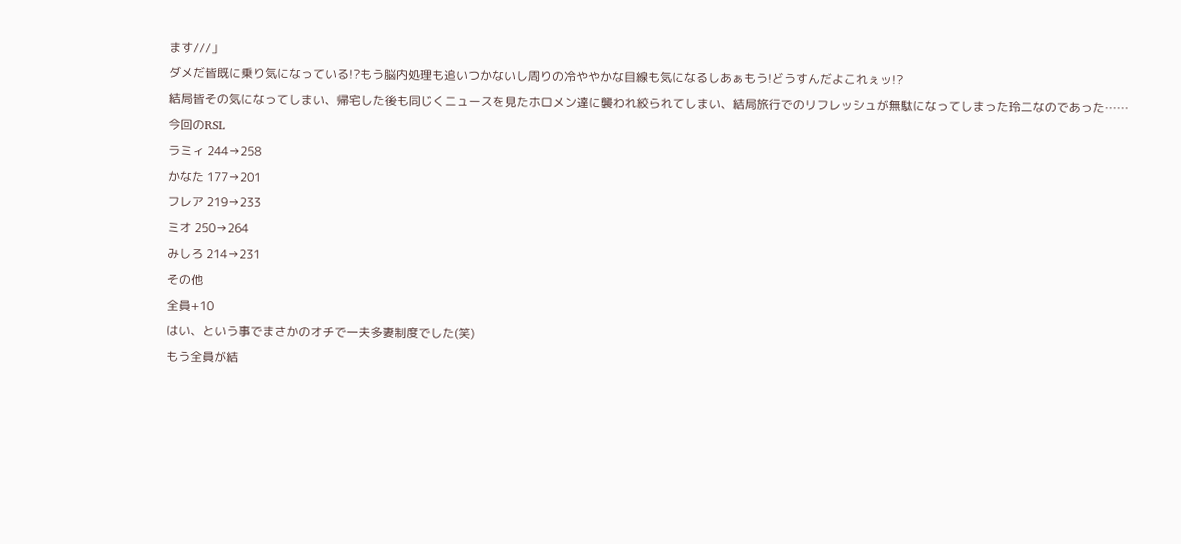ます///」
ダメだ皆既に乗り気になっている!?もう脳内処理も追いつかないし周りの冷ややかな目線も気になるしあぁもう!どうすんだよこれぇッ!?
結局皆その気になってしまい、帰宅した後も同じくニュースを見たホロメン達に襲われ絞られてしまい、結局旅行でのリフレッシュが無駄になってしまった玲二なのであった……
今回のRSL
ラミィ 244→258
かなた 177→201
フレア 219→233
ミオ 250→264
みしろ 214→231
その他
全員+10
はい、という事でまさかのオチで一夫多妻制度でした(笑)
もう全員が結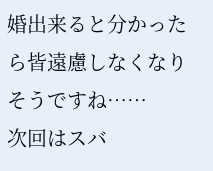婚出来ると分かったら皆遠慮しなくなりそうですね……
次回はスバ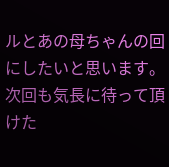ルとあの母ちゃんの回にしたいと思います。次回も気長に待って頂けた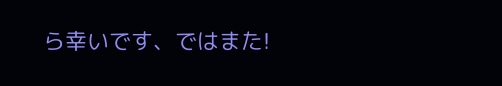ら幸いです、ではまた!